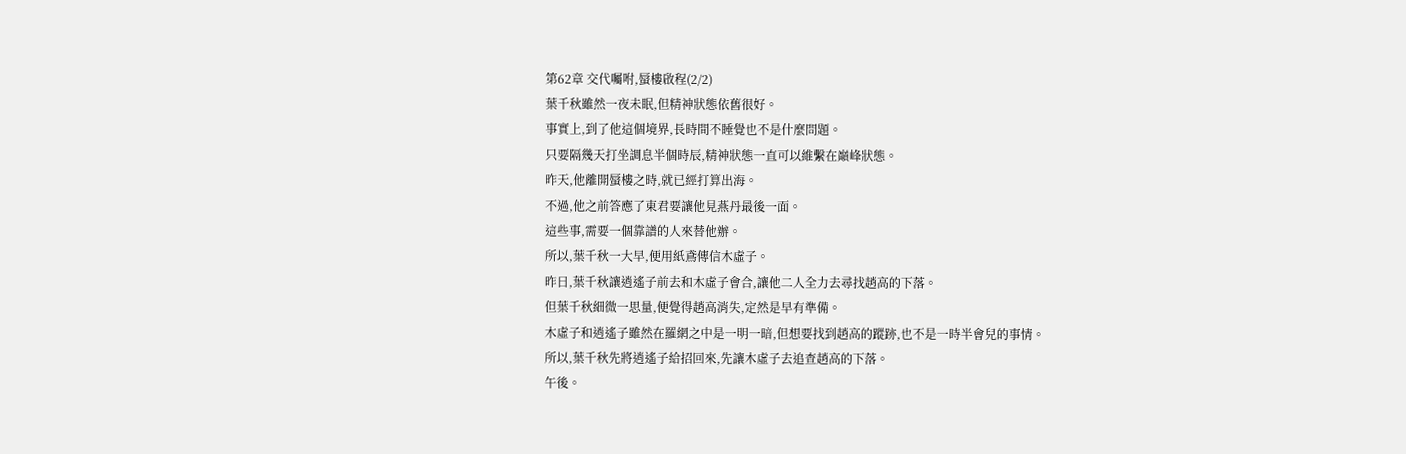第62章 交代囑咐,蜃樓啟程(2/2)
葉千秋雖然一夜未眠,但精神狀態依舊很好。
事實上,到了他這個境界,長時間不睡覺也不是什麼問題。
只要隔幾天打坐調息半個時辰,精神狀態一直可以維繫在巔峰狀態。
昨天,他離開蜃樓之時,就已經打算出海。
不過,他之前答應了東君要讓他見燕丹最後一面。
這些事,需要一個靠譜的人來替他辦。
所以,葉千秋一大早,便用紙鳶傳信木虛子。
昨日,葉千秋讓逍遙子前去和木虛子會合,讓他二人全力去尋找趙高的下落。
但葉千秋細微一思量,便覺得趙高消失,定然是早有準備。
木虛子和逍遙子雖然在羅網之中是一明一暗,但想要找到趙高的蹤跡,也不是一時半會兒的事情。
所以,葉千秋先將逍遙子給招回來,先讓木虛子去追查趙高的下落。
午後。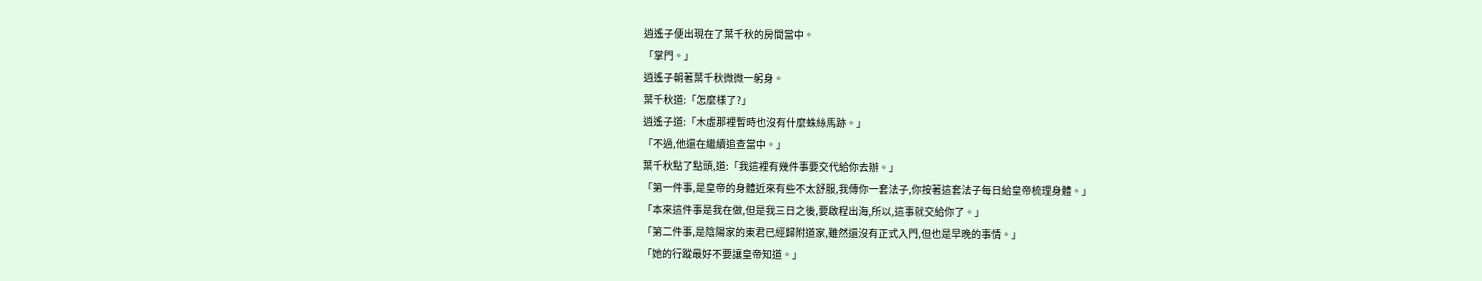逍遙子便出現在了葉千秋的房間當中。
「掌門。」
逍遙子朝著葉千秋微微一躬身。
葉千秋道:「怎麼樣了?」
逍遙子道:「木虛那裡暫時也沒有什麼蛛絲馬跡。」
「不過,他還在繼續追查當中。」
葉千秋點了點頭,道:「我這裡有幾件事要交代給你去辦。」
「第一件事,是皇帝的身體近來有些不太舒服,我傳你一套法子,你按著這套法子每日給皇帝梳理身體。」
「本來這件事是我在做,但是我三日之後,要啟程出海,所以,這事就交給你了。」
「第二件事,是陰陽家的東君已經歸附道家,雖然還沒有正式入門,但也是早晚的事情。」
「她的行蹤最好不要讓皇帝知道。」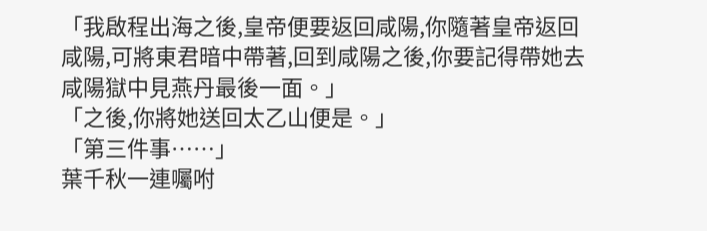「我啟程出海之後,皇帝便要返回咸陽,你隨著皇帝返回咸陽,可將東君暗中帶著,回到咸陽之後,你要記得帶她去咸陽獄中見燕丹最後一面。」
「之後,你將她送回太乙山便是。」
「第三件事……」
葉千秋一連囑咐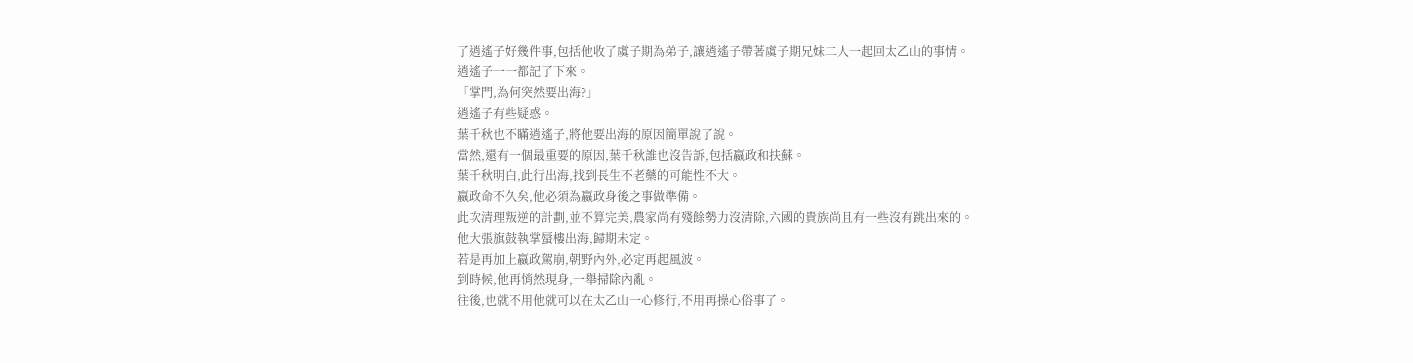了逍遙子好幾件事,包括他收了虞子期為弟子,讓逍遙子帶著虞子期兄妹二人一起回太乙山的事情。
逍遙子一一都記了下來。
「掌門,為何突然要出海?」
逍遙子有些疑惑。
葉千秋也不瞞逍遙子,將他要出海的原因簡單說了說。
當然,還有一個最重要的原因,葉千秋誰也沒告訴,包括嬴政和扶蘇。
葉千秋明白,此行出海,找到長生不老藥的可能性不大。
嬴政命不久矣,他必須為嬴政身後之事做準備。
此次清理叛逆的計劃,並不算完美,農家尚有殘餘勢力沒清除,六國的貴族尚且有一些沒有跳出來的。
他大張旗鼓執掌蜃樓出海,歸期未定。
若是再加上嬴政駕崩,朝野內外,必定再起風波。
到時候,他再悄然現身,一舉掃除內亂。
往後,也就不用他就可以在太乙山一心修行,不用再操心俗事了。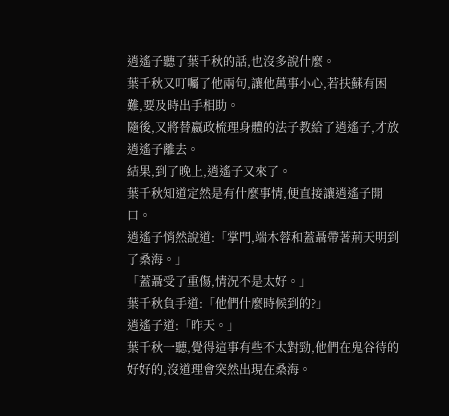逍遙子聽了葉千秋的話,也沒多說什麼。
葉千秋又叮囑了他兩句,讓他萬事小心,若扶蘇有困難,要及時出手相助。
隨後,又將替嬴政梳理身體的法子教給了逍遙子,才放逍遙子離去。
結果,到了晚上,逍遙子又來了。
葉千秋知道定然是有什麼事情,便直接讓逍遙子開口。
逍遙子悄然說道:「掌門,端木蓉和蓋聶帶著荊天明到了桑海。」
「蓋聶受了重傷,情況不是太好。」
葉千秋負手道:「他們什麼時候到的?」
逍遙子道:「昨天。」
葉千秋一聽,覺得這事有些不太對勁,他們在鬼谷待的好好的,沒道理會突然出現在桑海。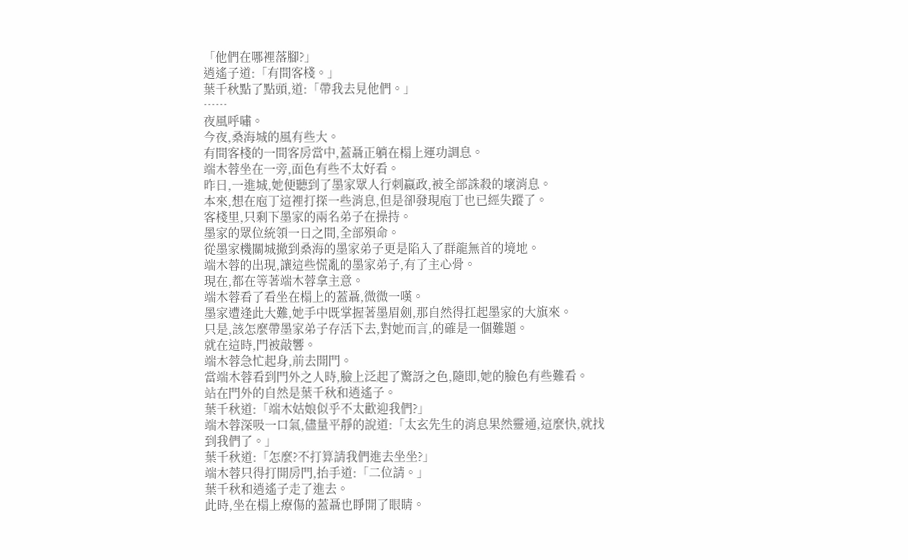「他們在哪裡落腳?」
逍遙子道:「有間客棧。」
葉千秋點了點頭,道:「帶我去見他們。」
……
夜風呼嘯。
今夜,桑海城的風有些大。
有間客棧的一間客房當中,蓋聶正躺在榻上運功調息。
端木蓉坐在一旁,面色有些不太好看。
昨日,一進城,她便聽到了墨家眾人行刺嬴政,被全部誅殺的壞消息。
本來,想在庖丁這裡打探一些消息,但是卻發現庖丁也已經失蹤了。
客棧里,只剩下墨家的兩名弟子在操持。
墨家的眾位統領一日之間,全部殞命。
從墨家機關城撤到桑海的墨家弟子更是陷入了群龍無首的境地。
端木蓉的出現,讓這些慌亂的墨家弟子,有了主心骨。
現在,都在等著端木蓉拿主意。
端木蓉看了看坐在榻上的蓋聶,微微一嘆。
墨家遭逢此大難,她手中既掌握著墨眉劍,那自然得扛起墨家的大旗來。
只是,該怎麼帶墨家弟子存活下去,對她而言,的確是一個難題。
就在這時,門被敲響。
端木蓉急忙起身,前去開門。
當端木蓉看到門外之人時,臉上泛起了驚訝之色,隨即,她的臉色有些難看。
站在門外的自然是葉千秋和逍遙子。
葉千秋道:「端木姑娘似乎不太歡迎我們?」
端木蓉深吸一口氣,儘量平靜的說道:「太玄先生的消息果然靈通,這麼快,就找到我們了。」
葉千秋道:「怎麼?不打算請我們進去坐坐?」
端木蓉只得打開房門,抬手道:「二位請。」
葉千秋和逍遙子走了進去。
此時,坐在榻上療傷的蓋聶也睜開了眼睛。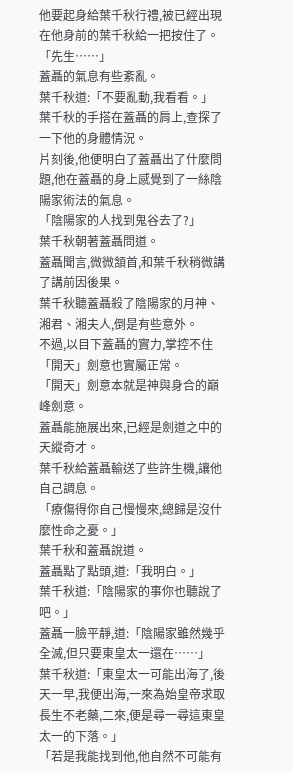他要起身給葉千秋行禮,被已經出現在他身前的葉千秋給一把按住了。
「先生……」
蓋聶的氣息有些紊亂。
葉千秋道:「不要亂動,我看看。」
葉千秋的手搭在蓋聶的肩上,查探了一下他的身體情況。
片刻後,他便明白了蓋聶出了什麼問題,他在蓋聶的身上感覺到了一絲陰陽家術法的氣息。
「陰陽家的人找到鬼谷去了?」
葉千秋朝著蓋聶問道。
蓋聶聞言,微微頷首,和葉千秋稍微講了講前因後果。
葉千秋聽蓋聶殺了陰陽家的月神、湘君、湘夫人,倒是有些意外。
不過,以目下蓋聶的實力,掌控不住「開天」劍意也實屬正常。
「開天」劍意本就是神與身合的巔峰劍意。
蓋聶能施展出來,已經是劍道之中的天縱奇才。
葉千秋給蓋聶輸送了些許生機,讓他自己調息。
「療傷得你自己慢慢來,總歸是沒什麼性命之憂。」
葉千秋和蓋聶說道。
蓋聶點了點頭,道:「我明白。」
葉千秋道:「陰陽家的事你也聽說了吧。」
蓋聶一臉平靜,道:「陰陽家雖然幾乎全滅,但只要東皇太一還在……」
葉千秋道:「東皇太一可能出海了,後天一早,我便出海,一來為始皇帝求取長生不老藥,二來,便是尋一尋這東皇太一的下落。」
「若是我能找到他,他自然不可能有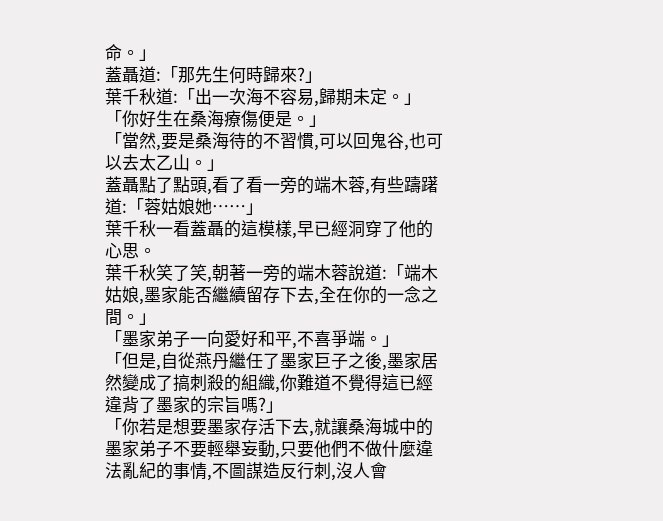命。」
蓋聶道:「那先生何時歸來?」
葉千秋道:「出一次海不容易,歸期未定。」
「你好生在桑海療傷便是。」
「當然,要是桑海待的不習慣,可以回鬼谷,也可以去太乙山。」
蓋聶點了點頭,看了看一旁的端木蓉,有些躊躇道:「蓉姑娘她……」
葉千秋一看蓋聶的這模樣,早已經洞穿了他的心思。
葉千秋笑了笑,朝著一旁的端木蓉說道:「端木姑娘,墨家能否繼續留存下去,全在你的一念之間。」
「墨家弟子一向愛好和平,不喜爭端。」
「但是,自從燕丹繼任了墨家巨子之後,墨家居然變成了搞刺殺的組織,你難道不覺得這已經違背了墨家的宗旨嗎?」
「你若是想要墨家存活下去,就讓桑海城中的墨家弟子不要輕舉妄動,只要他們不做什麼違法亂紀的事情,不圖謀造反行刺,沒人會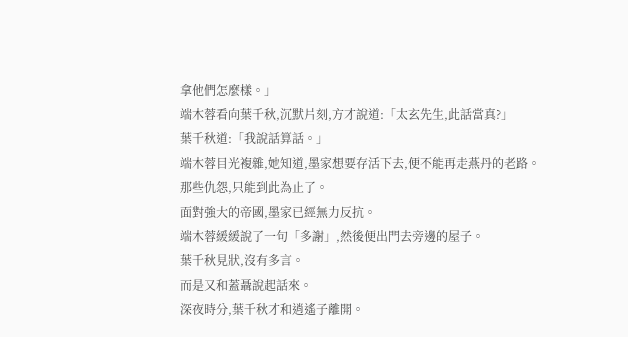拿他們怎麼樣。」
端木蓉看向葉千秋,沉默片刻,方才說道:「太玄先生,此話當真?」
葉千秋道:「我說話算話。」
端木蓉目光複雜,她知道,墨家想要存活下去,便不能再走燕丹的老路。
那些仇怨,只能到此為止了。
面對強大的帝國,墨家已經無力反抗。
端木蓉緩緩說了一句「多謝」,然後便出門去旁邊的屋子。
葉千秋見狀,沒有多言。
而是又和蓋聶說起話來。
深夜時分,葉千秋才和逍遙子離開。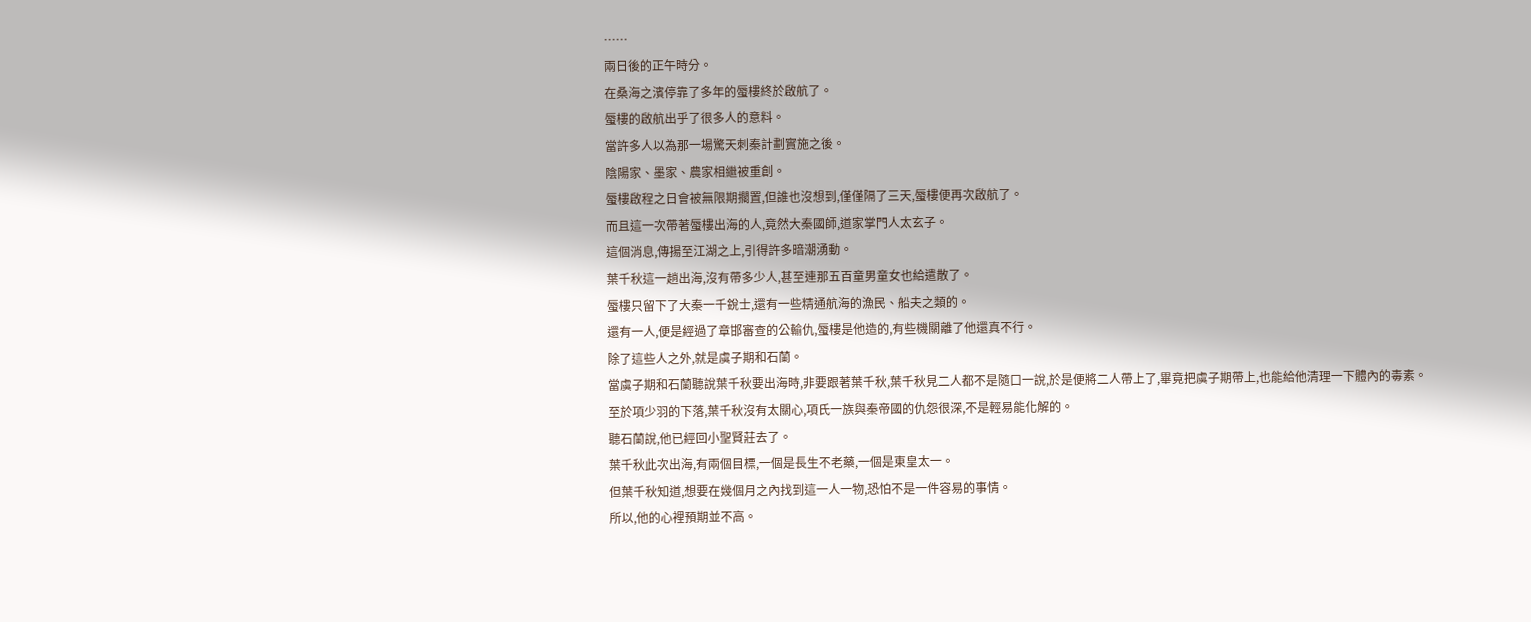……
兩日後的正午時分。
在桑海之濱停靠了多年的蜃樓終於啟航了。
蜃樓的啟航出乎了很多人的意料。
當許多人以為那一場驚天刺秦計劃實施之後。
陰陽家、墨家、農家相繼被重創。
蜃樓啟程之日會被無限期擱置,但誰也沒想到,僅僅隔了三天,蜃樓便再次啟航了。
而且這一次帶著蜃樓出海的人,竟然大秦國師,道家掌門人太玄子。
這個消息,傳揚至江湖之上,引得許多暗潮湧動。
葉千秋這一趟出海,沒有帶多少人,甚至連那五百童男童女也給遣散了。
蜃樓只留下了大秦一千銳士,還有一些精通航海的漁民、船夫之類的。
還有一人,便是經過了章邯審查的公輸仇,蜃樓是他造的,有些機關離了他還真不行。
除了這些人之外,就是虞子期和石蘭。
當虞子期和石蘭聽說葉千秋要出海時,非要跟著葉千秋,葉千秋見二人都不是隨口一說,於是便將二人帶上了,畢竟把虞子期帶上,也能給他清理一下體內的毒素。
至於項少羽的下落,葉千秋沒有太關心,項氏一族與秦帝國的仇怨很深,不是輕易能化解的。
聽石蘭說,他已經回小聖賢莊去了。
葉千秋此次出海,有兩個目標,一個是長生不老藥,一個是東皇太一。
但葉千秋知道,想要在幾個月之內找到這一人一物,恐怕不是一件容易的事情。
所以,他的心裡預期並不高。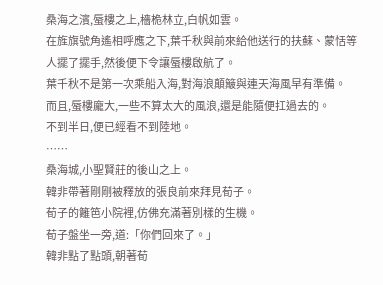桑海之濱,蜃樓之上,檣桅林立,白帆如雲。
在旌旗號角遙相呼應之下,葉千秋與前來給他送行的扶蘇、蒙恬等人擺了擺手,然後便下令讓蜃樓啟航了。
葉千秋不是第一次乘船入海,對海浪顛簸與連天海風早有準備。
而且,蜃樓龐大,一些不算太大的風浪,還是能隨便扛過去的。
不到半日,便已經看不到陸地。
……
桑海城,小聖賢莊的後山之上。
韓非帶著剛剛被釋放的張良前來拜見荀子。
荀子的籬笆小院裡,仿佛充滿著別樣的生機。
荀子盤坐一旁,道:「你們回來了。」
韓非點了點頭,朝著荀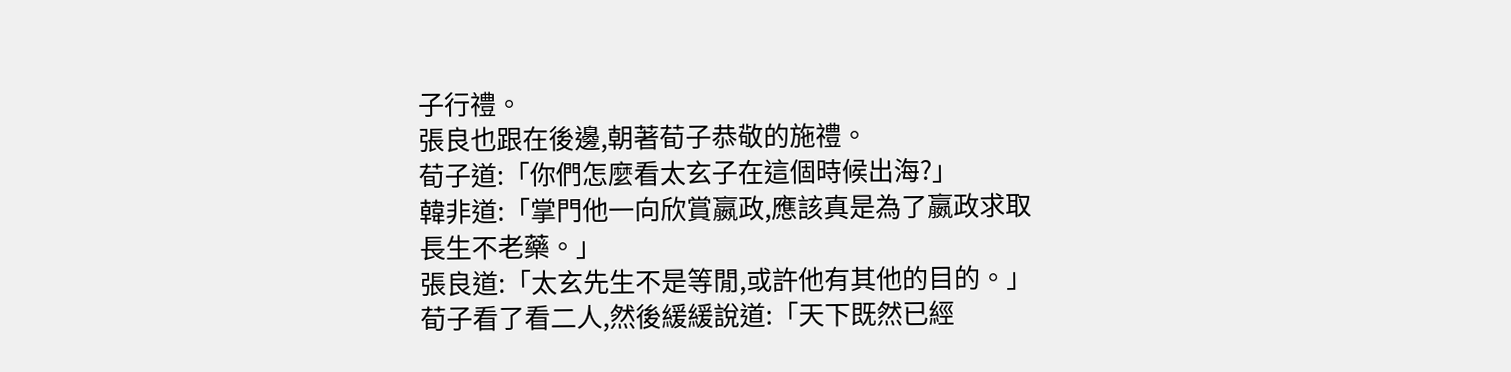子行禮。
張良也跟在後邊,朝著荀子恭敬的施禮。
荀子道:「你們怎麼看太玄子在這個時候出海?」
韓非道:「掌門他一向欣賞嬴政,應該真是為了嬴政求取長生不老藥。」
張良道:「太玄先生不是等閒,或許他有其他的目的。」
荀子看了看二人,然後緩緩說道:「天下既然已經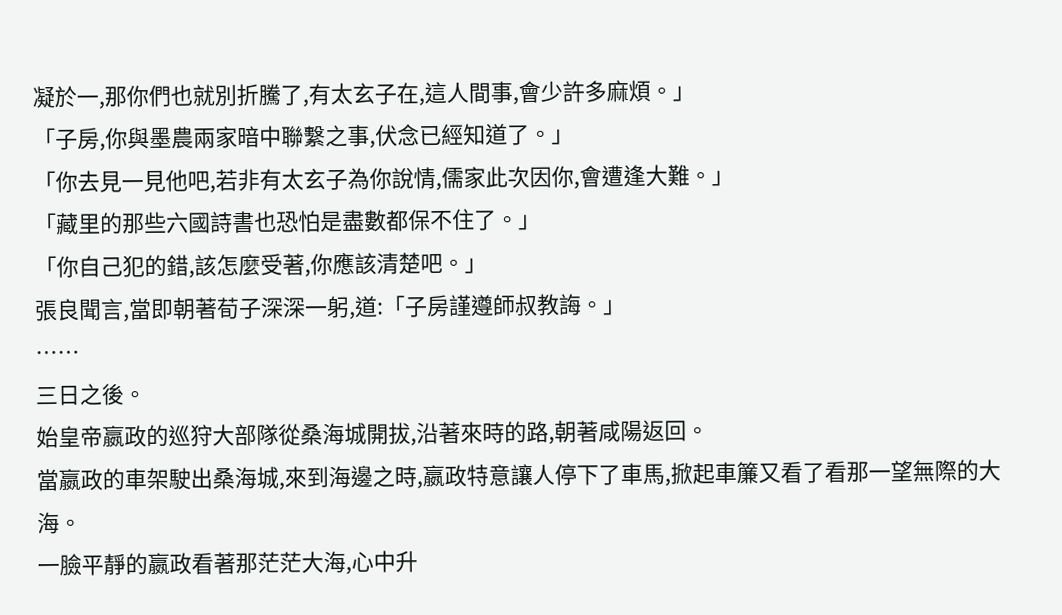凝於一,那你們也就別折騰了,有太玄子在,這人間事,會少許多麻煩。」
「子房,你與墨農兩家暗中聯繫之事,伏念已經知道了。」
「你去見一見他吧,若非有太玄子為你說情,儒家此次因你,會遭逢大難。」
「藏里的那些六國詩書也恐怕是盡數都保不住了。」
「你自己犯的錯,該怎麼受著,你應該清楚吧。」
張良聞言,當即朝著荀子深深一躬,道:「子房謹遵師叔教誨。」
……
三日之後。
始皇帝嬴政的巡狩大部隊從桑海城開拔,沿著來時的路,朝著咸陽返回。
當嬴政的車架駛出桑海城,來到海邊之時,嬴政特意讓人停下了車馬,掀起車簾又看了看那一望無際的大海。
一臉平靜的嬴政看著那茫茫大海,心中升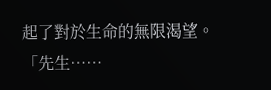起了對於生命的無限渴望。
「先生……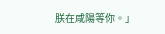朕在咸陽等你。」